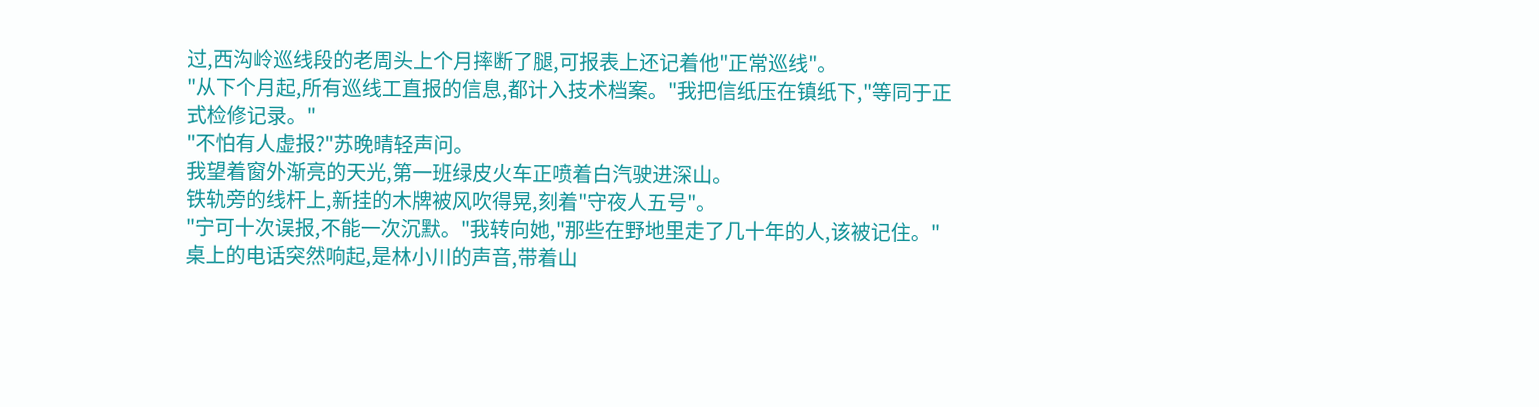过,西沟岭巡线段的老周头上个月摔断了腿,可报表上还记着他"正常巡线"。
"从下个月起,所有巡线工直报的信息,都计入技术档案。"我把信纸压在镇纸下,"等同于正式检修记录。"
"不怕有人虚报?"苏晚晴轻声问。
我望着窗外渐亮的天光,第一班绿皮火车正喷着白汽驶进深山。
铁轨旁的线杆上,新挂的木牌被风吹得晃,刻着"守夜人五号"。
"宁可十次误报,不能一次沉默。"我转向她,"那些在野地里走了几十年的人,该被记住。"
桌上的电话突然响起,是林小川的声音,带着山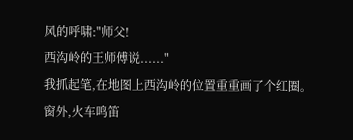风的呼啸:"师父!
西沟岭的王师傅说......"
我抓起笔,在地图上西沟岭的位置重重画了个红圈。
窗外,火车鸣笛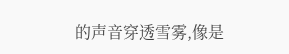的声音穿透雪雾,像是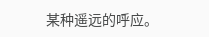某种遥远的呼应。